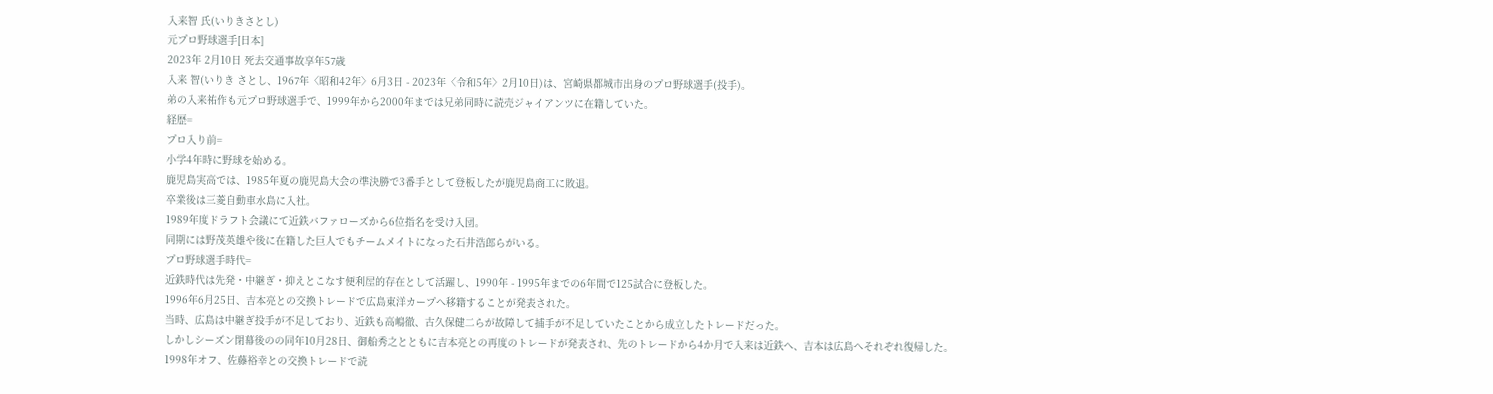入来智 氏(いりきさとし)
元プロ野球選手[日本]
2023年 2月10日 死去交通事故享年57歳
入来 智(いりき さとし、1967年〈昭和42年〉6月3日 - 2023年〈令和5年〉2月10日)は、宮崎県都城市出身のプロ野球選手(投手)。
弟の入来祐作も元プロ野球選手で、1999年から2000年までは兄弟同時に読売ジャイアンツに在籍していた。
経歴=
プロ入り前=
小学4年時に野球を始める。
鹿児島実高では、1985年夏の鹿児島大会の準決勝で3番手として登板したが鹿児島商工に敗退。
卒業後は三菱自動車水島に入社。
1989年度ドラフト会議にて近鉄バファローズから6位指名を受け入団。
同期には野茂英雄や後に在籍した巨人でもチームメイトになった石井浩郎らがいる。
プロ野球選手時代=
近鉄時代は先発・中継ぎ・抑えとこなす便利屋的存在として活躍し、1990年 - 1995年までの6年間で125試合に登板した。
1996年6月25日、吉本亮との交換トレードで広島東洋カープへ移籍することが発表された。
当時、広島は中継ぎ投手が不足しており、近鉄も高嶋徹、古久保健二らが故障して捕手が不足していたことから成立したトレードだった。
しかしシーズン閉幕後のの同年10月28日、御船秀之とともに吉本亮との再度のトレードが発表され、先のトレードから4か月で入来は近鉄へ、吉本は広島へそれぞれ復帰した。
1998年オフ、佐藤裕幸との交換トレードで読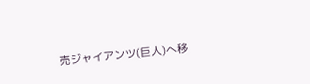売ジャイアンツ(巨人)へ移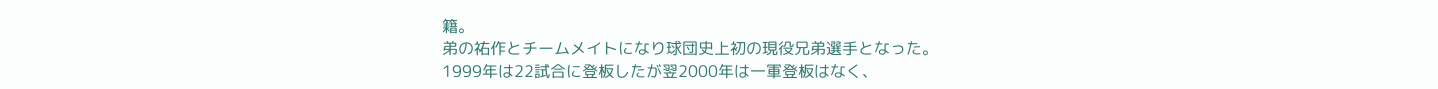籍。
弟の祐作とチームメイトになり球団史上初の現役兄弟選手となった。
1999年は22試合に登板したが翌2000年は一軍登板はなく、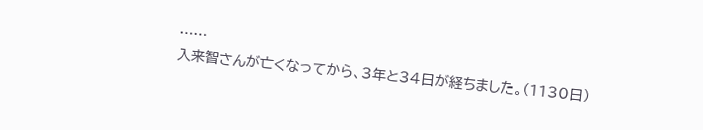……
入来智さんが亡くなってから、3年と34日が経ちました。(1130日)